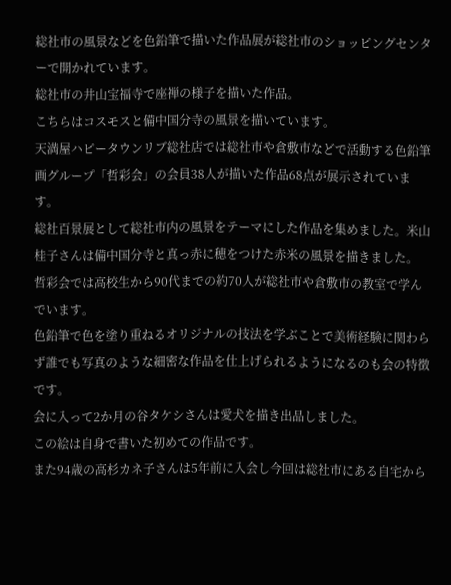総社市の風景などを色鉛筆で描いた作品展が総社市のショッピングセンターで開かれています。
総社市の井山宝福寺で座禅の様子を描いた作品。
こちらはコスモスと備中国分寺の風景を描いています。
天満屋ハピータウンリブ総社店では総社市や倉敷市などで活動する色鉛筆画グループ「哲彩会」の会員38人が描いた作品68点が展示されています。
総社百景展として総社市内の風景をテーマにした作品を集めました。米山桂子さんは備中国分寺と真っ赤に穂をつけた赤米の風景を描きました。
哲彩会では高校生から90代までの約70人が総社市や倉敷市の教室で学んでいます。
色鉛筆で色を塗り重ねるオリジナルの技法を学ぶことで美術経験に関わらず誰でも写真のような細密な作品を仕上げられるようになるのも会の特徴です。
会に入って2か月の谷タケシさんは愛犬を描き出品しました。
この絵は自身で書いた初めての作品です。
また94歳の高杉カネ子さんは5年前に入会し今回は総社市にある自宅から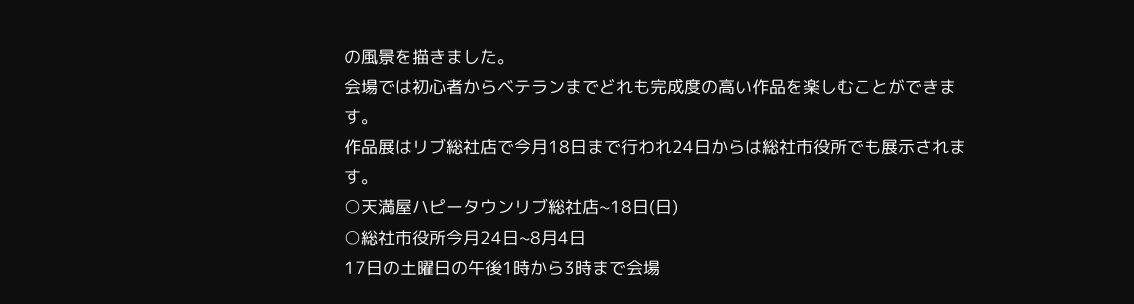の風景を描きました。
会場では初心者からベテランまでどれも完成度の高い作品を楽しむことができます。
作品展はリブ総社店で今月18日まで行われ24日からは総社市役所でも展示されます。
○天満屋ハピータウンリブ総社店~18日(日)
○総社市役所今月24日~8月4日
17日の土曜日の午後1時から3時まで会場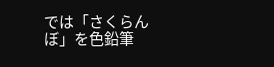では「さくらんぼ」を色鉛筆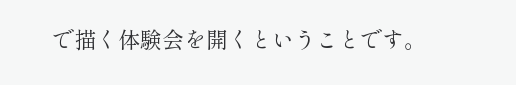で描く体験会を開くということです。